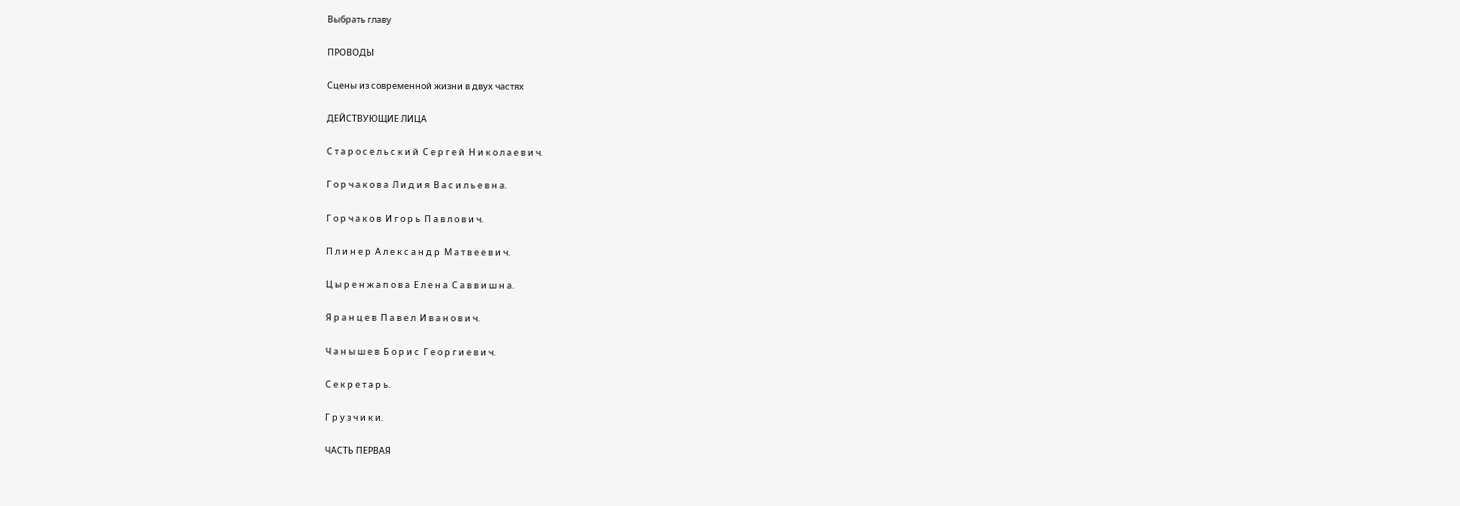Выбрать главу

ПРОВОДЫ

Сцены из современной жизни в двух частях

ДЕЙСТВУЮЩИЕ ЛИЦА

С т а р о с е л ь с к и й  С е р г е й  Н и к о л а е в и ч.

Г о р ч а к о в а  Л и д и я  В а с и л ь е в н а.

Г о р ч а к о в  И г о р ь  П а в л о в и ч.

П л и н е р  А л е к с а н д р  М а т в е е в и ч.

Ц ы р е н ж а п о в а  Е л е н а  С а в в и ш н а.

Я р а н ц е в  П а в е л  И в а н о в и ч.

Ч а н ы ш е в  Б о р и с  Г е о р г и е в и ч.

С е к р е т а р ь.

Г р у з ч и к и.

ЧАСТЬ ПЕРВАЯ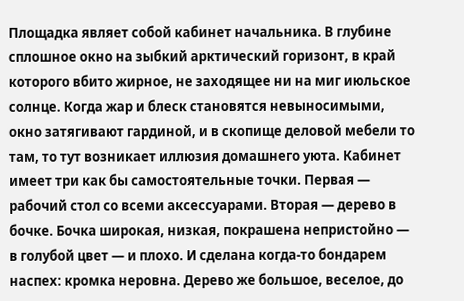Площадка являет собой кабинет начальника. В глубине сплошное окно на зыбкий арктический горизонт, в край которого вбито жирное, не заходящее ни на миг июльское солнце. Когда жар и блеск становятся невыносимыми, окно затягивают гардиной, и в скопище деловой мебели то там, то тут возникает иллюзия домашнего уюта. Кабинет имеет три как бы самостоятельные точки. Первая — рабочий стол со всеми аксессуарами. Вторая — дерево в бочке. Бочка широкая, низкая, покрашена непристойно — в голубой цвет — и плохо. И сделана когда-то бондарем наспех: кромка неровна. Дерево же большое, веселое, до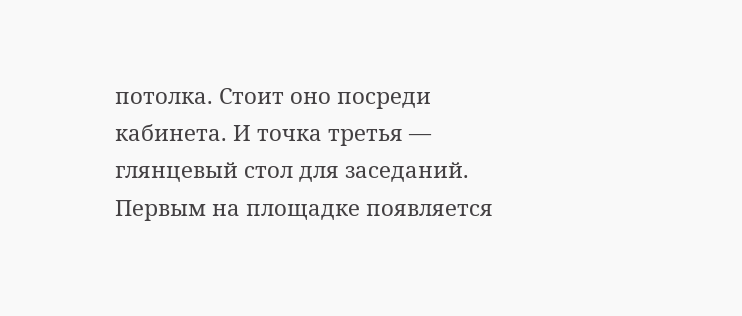потолка. Стоит оно посреди кабинета. И точка третья — глянцевый стол для заседаний. Первым на площадке появляется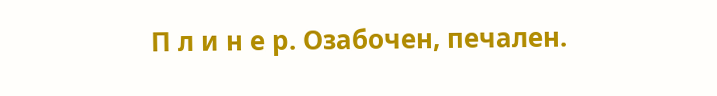П л и н е р. Озабочен, печален.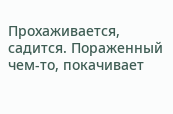Прохаживается, садится. Пораженный чем-то, покачивает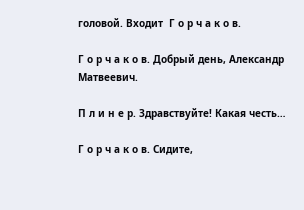головой. Входит  Г о р ч а к о в.

Г о р ч а к о в. Добрый день, Александр Матвеевич.

П л и н е р. Здравствуйте! Какая честь…

Г о р ч а к о в. Сидите,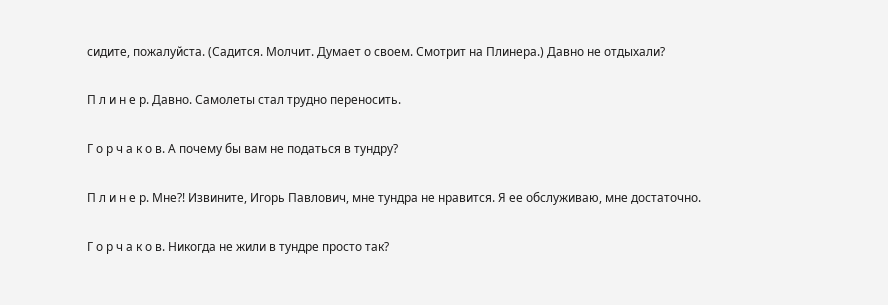сидите, пожалуйста. (Садится. Молчит. Думает о своем. Смотрит на Плинера.) Давно не отдыхали?

П л и н е р. Давно. Самолеты стал трудно переносить.

Г о р ч а к о в. А почему бы вам не податься в тундру?

П л и н е р. Мне?! Извините, Игорь Павлович, мне тундра не нравится. Я ее обслуживаю, мне достаточно.

Г о р ч а к о в. Никогда не жили в тундре просто так?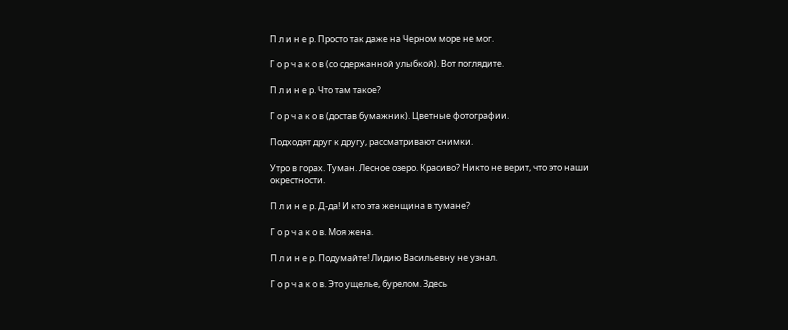П л и н е р. Просто так даже на Черном море не мог.

Г о р ч а к о в (со сдержанной улыбкой). Вот поглядите.

П л и н е р. Что там такое?

Г о р ч а к о в (достав бумажник). Цветные фотографии.

Подходят друг к другу, рассматривают снимки.

Утро в горах. Туман. Лесное озеро. Красиво? Никто не верит, что это наши окрестности.

П л и н е р. Д-да! И кто эта женщина в тумане?

Г о р ч а к о в. Моя жена.

П л и н е р. Подумайте! Лидию Васильевну не узнал.

Г о р ч а к о в. Это ущелье, бурелом. Здесь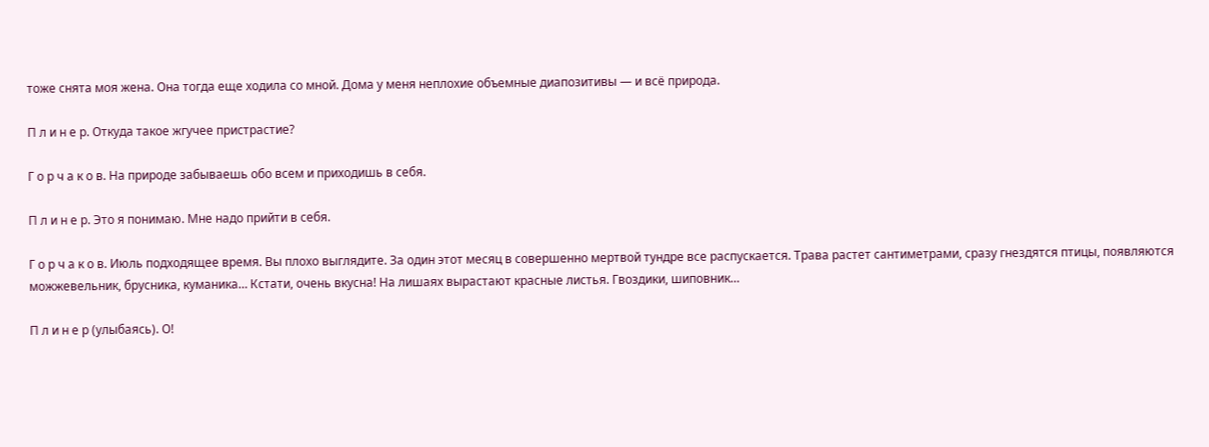тоже снята моя жена. Она тогда еще ходила со мной. Дома у меня неплохие объемные диапозитивы — и всё природа.

П л и н е р. Откуда такое жгучее пристрастие?

Г о р ч а к о в. На природе забываешь обо всем и приходишь в себя.

П л и н е р. Это я понимаю. Мне надо прийти в себя.

Г о р ч а к о в. Июль подходящее время. Вы плохо выглядите. За один этот месяц в совершенно мертвой тундре все распускается. Трава растет сантиметрами, сразу гнездятся птицы, появляются можжевельник, брусника, куманика… Кстати, очень вкусна! На лишаях вырастают красные листья. Гвоздики, шиповник…

П л и н е р (улыбаясь). О!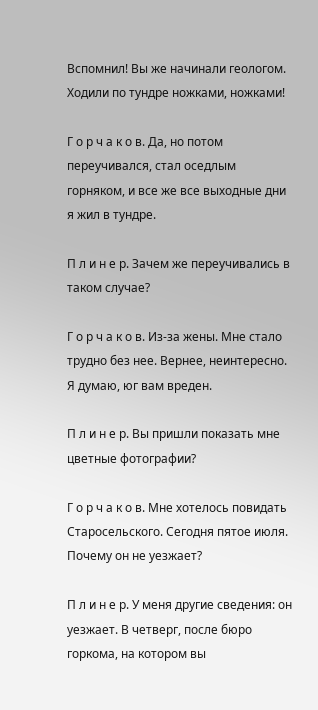Вспомнил! Вы же начинали геологом. Ходили по тундре ножками, ножками!

Г о р ч а к о в. Да, но потом переучивался, стал оседлым горняком, и все же все выходные дни я жил в тундре.

П л и н е р. Зачем же переучивались в таком случае?

Г о р ч а к о в. Из-за жены. Мне стало трудно без нее. Вернее, неинтересно. Я думаю, юг вам вреден.

П л и н е р. Вы пришли показать мне цветные фотографии?

Г о р ч а к о в. Мне хотелось повидать Старосельского. Сегодня пятое июля. Почему он не уезжает?

П л и н е р. У меня другие сведения: он уезжает. В четверг, после бюро горкома, на котором вы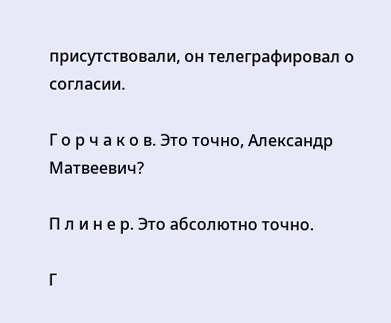присутствовали, он телеграфировал о согласии.

Г о р ч а к о в. Это точно, Александр Матвеевич?

П л и н е р. Это абсолютно точно.

Г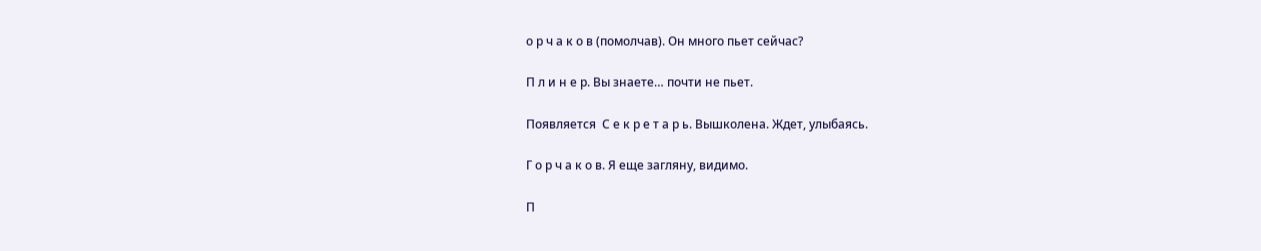о р ч а к о в (помолчав). Он много пьет сейчас?

П л и н е р. Вы знаете… почти не пьет.

Появляется  С е к р е т а р ь. Вышколена. Ждет, улыбаясь.

Г о р ч а к о в. Я еще загляну, видимо.

П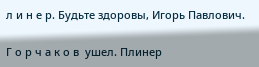л и н е р. Будьте здоровы, Игорь Павлович.

Г о р ч а к о в  ушел. Плинер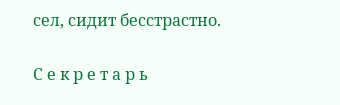сел, сидит бесстрастно.

С е к р е т а р ь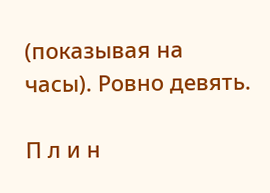(показывая на часы). Ровно девять.

П л и н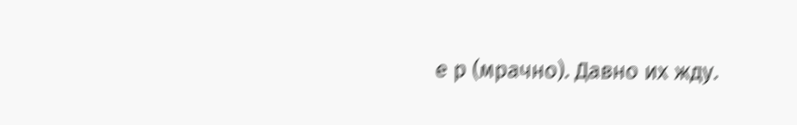е р (мрачно). Давно их жду.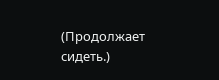(Продолжает сидеть.)